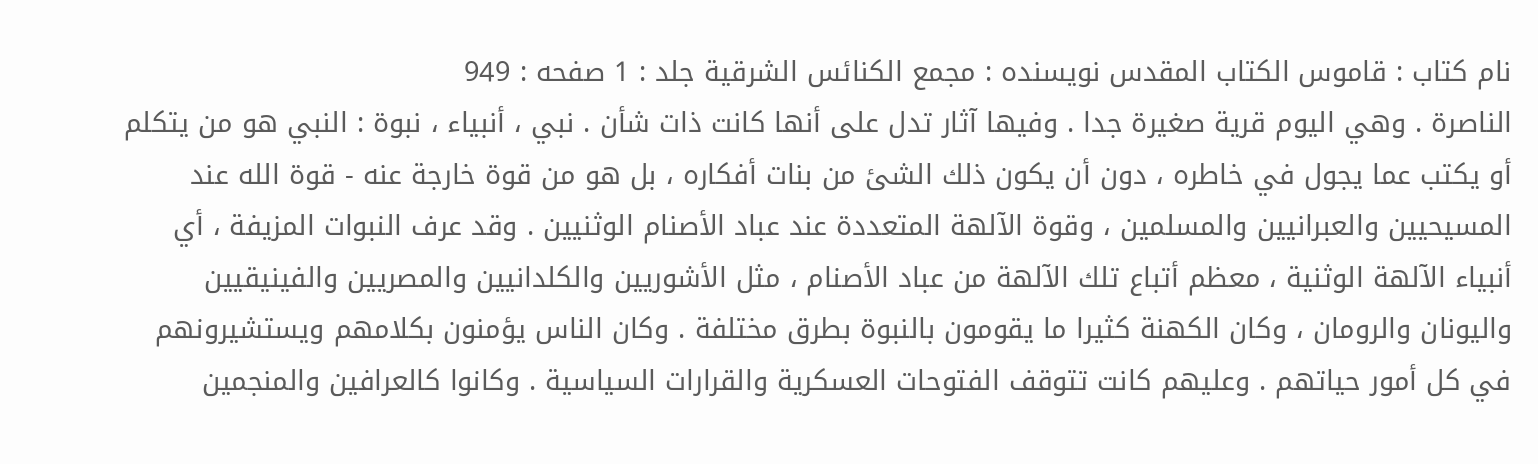نام کتاب : قاموس الكتاب المقدس نویسنده : مجمع الكنائس الشرقية جلد : 1 صفحه : 949
الناصرة . وهي اليوم قرية صغيرة جدا . وفيها آثار تدل على أنها كانت ذات شأن . نبي ، أنبياء ، نبوة : النبي هو من يتكلم أو يكتب عما يجول في خاطره ، دون أن يكون ذلك الشئ من بنات أفكاره ، بل هو من قوة خارجة عنه - قوة الله عند المسيحيين والعبرانيين والمسلمين ، وقوة الآلهة المتعددة عند عباد الأصنام الوثنيين . وقد عرف النبوات المزيفة ، أي أنبياء الآلهة الوثنية ، معظم أتباع تلك الآلهة من عباد الأصنام ، مثل الأشوريين والكلدانيين والمصريين والفينيقيين واليونان والرومان ، وكان الكهنة كثيرا ما يقومون بالنبوة بطرق مختلفة . وكان الناس يؤمنون بكلامهم ويستشيرونهم في كل أمور حياتهم . وعليهم كانت تتوقف الفتوحات العسكرية والقرارات السياسية . وكانوا كالعرافين والمنجمين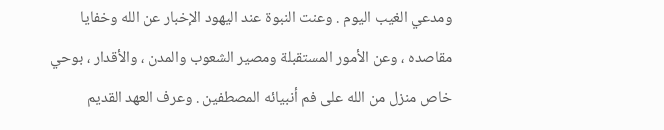ومدعي الغيب اليوم . وعنت النبوة عند اليهود الإخبار عن الله وخفايا مقاصده ، وعن الأمور المستقبلة ومصير الشعوب والمدن ، والأقدار ، بوحي خاص منزل من الله على فم أنبيائه المصطفين . وعرف العهد القديم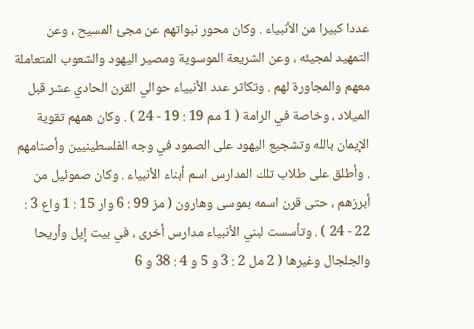عددا كبيرا من الأنبياء . وكان محور نبواتهم عن مجئ المسيح ، وعن التمهيد لمجيئه ، وعن الشريعة الموسوية ومصير اليهود والشعوب المتعاملة معهم والمجاورة لهم . وتكاثر عدد الأنبياء حوالي القرن الحادي عشر قبل الميلاد ، وخاصة في الرامة ( 1 مم 19 : 19 - 24 ) . وكان همهم تقوية الإيمان بالله وتشجيع اليهود على الصمود في وجه الفلسطينيين وأصنامهم . وأطلق على طلاب تلك المدارس اسم أبناء الأنبياء . وكان صموئيل من أبرزهم ، حتى قرن اسمه بموسى وهارون ( مز 99 : 6 وار 15 : 1 واع 3 : 22 - 24 ) . وتأسست لبني الأنبياء مدارس أخرى ، في بيت إيل وأريحا والجلجال وغيرها ( 2 مل 2 : 3 و 5 و 4 : 38 و 6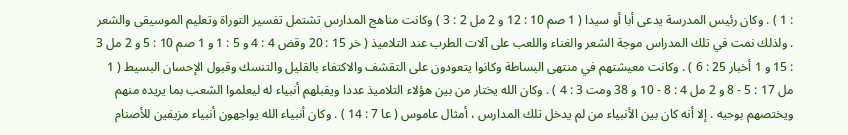: 1 ) . وكان رئيس المدرسة يدعى أبا أو سيدا ( 1 صم 10 : 12 و 2 مل 2 : 3 ) وكانت مناهج المدارس تشتمل تفسير التوراة وتعليم الموسيقى والشعر . ولذلك نمت في تلك المدراس موجة الشعر والغناء واللعب على آلات الطرب عند التلاميذ ( خر 15 : 20 وقض 4 : 4 و 5 : 1 و 1 صم 10 : 5 و 2 مل 3 : 15 و 1 أخبار 25 : 6 ) . وكانت معيشتهم في منتهى البساطة وكانوا يتعودون على التقشف والاكتفاء بالقليل والتنسك وقبول الإحسان البسيط ( 1 مل 17 : 5 - 8 و 2 مل 4 : 8 - 10 و 38 ومت 3 : 4 ) . وكان الله يختار من بين هؤلاء التلاميذ عددا ويقبلهم أنبياء له ليعلموا الشعب بما يريده منهم ويختصهم بوحيه . إلا أنه كان بين الأنبياء من لم يدخل تلك المدارس ، أمثال عاموس ( عا 7 : 14 ) . وكان أنبياء الله يواجهون أنبياء مزيفين للأصنام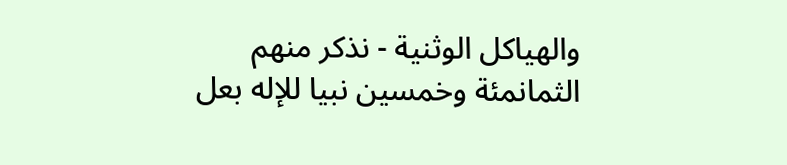والهياكل الوثنية - نذكر منهم الثمانمئة وخمسين نبيا للإله بعل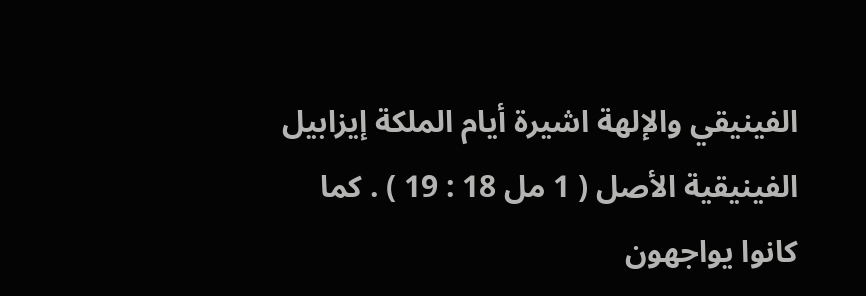الفينيقي والإلهة اشيرة أيام الملكة إيزابيل الفينيقية الأصل ( 1 مل 18 : 19 ) . كما كانوا يواجهون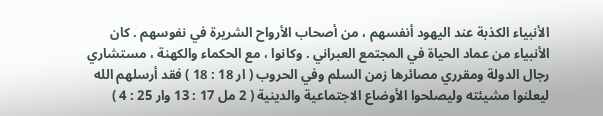الأنبياء الكذبة عند اليهود أنفسهم ، من أصحاب الأرواح الشريرة في نفوسهم . كان الأنبياء من عماد الحياة في المجتمع العبراني . وكانوا ، مع الحكماء والكهنة ، مستشاري رجال الدولة ومقرري مصائرها زمن السلم وفي الحروب ( ار 18 : 18 ) فقد أرسلهم الله ليعلنوا مشيئته وليصلحوا الأوضاع الاجتماعية والدينية ( 2 مل 17 : 13 وار 25 : 4 )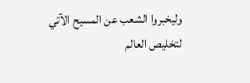وليخبروا الشعب عن المسيح الآتي لتخليص العالم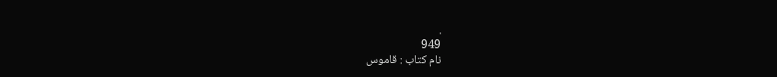.
949
نام کتاب : قاموس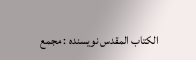الكتاب المقدس نویسنده : مجمع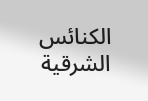الكنائس الشرقية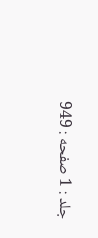جلد : 1 صفحه : 949